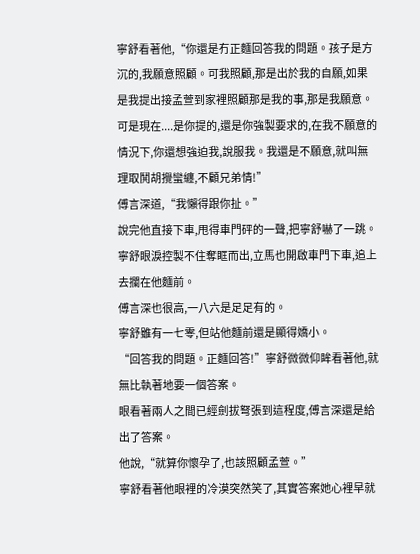寧舒看著他,“你還是冇正麵回答我的問題。孩子是方沉的,我願意照顧。可我照顧,那是出於我的自願,如果是我提出接孟萱到家裡照顧那是我的事,那是我願意。可是現在....是你提的,還是你強製要求的,在我不願意的情況下,你還想強迫我,說服我。我還是不願意,就叫無理取鬨胡攪蠻纏,不顧兄弟情!”
傅言深道,“我懶得跟你扯。”
說完他直接下車,甩得車門砰的一聲,把寧舒嚇了一跳。
寧舒眼淚控製不住奪眶而出,立馬也開啟車門下車,追上去攔在他麵前。
傅言深也很高,一八六是足足有的。
寧舒雖有一七零,但站他麵前還是顯得嬌小。
“回答我的問題。正麵回答!”寧舒微微仰眸看著他,就無比執著地要一個答案。
眼看著兩人之間已經劍拔弩張到這程度,傅言深還是給出了答案。
他說,“就算你懷孕了,也該照顧孟萱。”
寧舒看著他眼裡的冷漠突然笑了,其實答案她心裡早就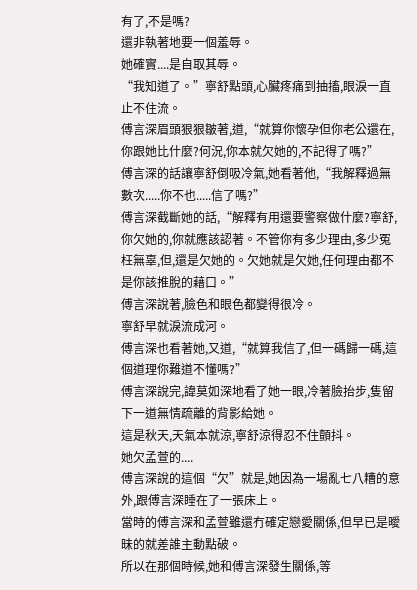有了,不是嗎?
還非執著地要一個羞辱。
她確實....是自取其辱。
“我知道了。”寧舒點頭,心臟疼痛到抽搐,眼淚一直止不住流。
傅言深眉頭狠狠皺著,道,“就算你懷孕但你老公還在,你跟她比什麼?何況,你本就欠她的,不記得了嗎?”
傅言深的話讓寧舒倒吸冷氣,她看著他,“我解釋過無數次.....你不也.....信了嗎?”
傅言深截斷她的話,“解釋有用還要警察做什麼?寧舒,你欠她的,你就應該認著。不管你有多少理由,多少冤枉無辜,但,還是欠她的。欠她就是欠她,任何理由都不是你該推脫的藉口。”
傅言深說著,臉色和眼色都變得很冷。
寧舒早就淚流成河。
傅言深也看著她,又道,“就算我信了,但一碼歸一碼,這個道理你難道不懂嗎?”
傅言深說完,諱莫如深地看了她一眼,冷著臉抬步,隻留下一道無情疏離的背影給她。
這是秋天,天氣本就涼,寧舒涼得忍不住顫抖。
她欠孟萱的....
傅言深說的這個“欠”就是,她因為一場亂七八糟的意外,跟傅言深睡在了一張床上。
當時的傅言深和孟萱雖還冇確定戀愛關係,但早已是曖昧的就差誰主動點破。
所以在那個時候,她和傅言深發生關係,等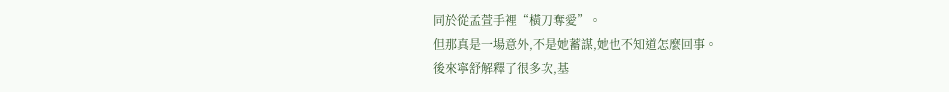同於從孟萱手裡“橫刀奪愛”。
但那真是一場意外,不是她蓄謀,她也不知道怎麼回事。
後來寧舒解釋了很多次,基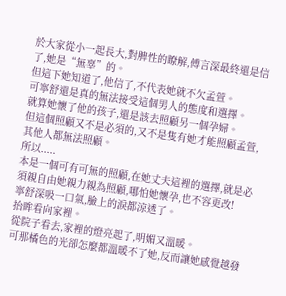於大家從小一起長大,對脾性的瞭解,傅言深最終還是信了,她是“無辜”的。
但這下她知道了,他信了,不代表她就不欠孟萱。
可寧舒還是真的無法接受這個男人的態度和選擇。
就算她懷了他的孩子,還是該去照顧另一個孕婦。
但這個照顧又不是必須的,又不是隻有她才能照顧孟萱,其他人都無法照顧。
所以.....
本是一個可有可無的照顧,在她丈夫這裡的選擇,就是必須親自由她親力親為照顧,哪怕她懷孕,也不容更改!
寧舒深吸一口氣,臉上的淚都涼透了。
抬眸看向家裡。
從院子看去,家裡的燈亮起了,明媚又溫暖。
可那橘色的光卻怎麼都溫暖不了她,反而讓她感覺越發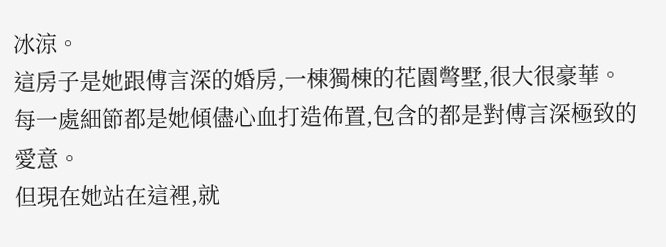冰涼。
這房子是她跟傅言深的婚房,一棟獨棟的花園彆墅,很大很豪華。
每一處細節都是她傾儘心血打造佈置,包含的都是對傅言深極致的愛意。
但現在她站在這裡,就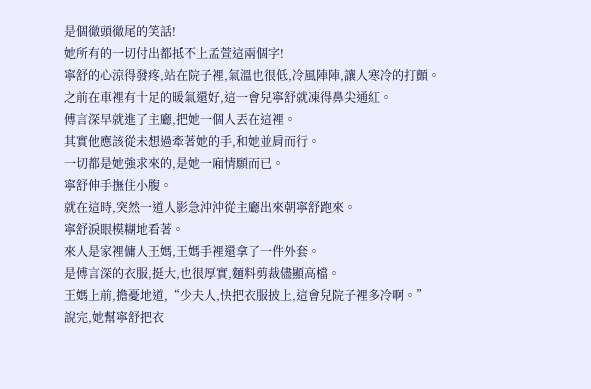是個徹頭徹尾的笑話!
她所有的一切付出都抵不上孟萱這兩個字!
寧舒的心涼得發疼,站在院子裡,氣溫也很低,冷風陣陣,讓人寒冷的打顫。
之前在車裡有十足的暖氣還好,這一會兒寧舒就凍得鼻尖通紅。
傅言深早就進了主廳,把她一個人丟在這裡。
其實他應該從未想過牽著她的手,和她並肩而行。
一切都是她強求來的,是她一廂情願而已。
寧舒伸手撫住小腹。
就在這時,突然一道人影急沖沖從主廳出來朝寧舒跑來。
寧舒淚眼模糊地看著。
來人是家裡傭人王媽,王媽手裡還拿了一件外套。
是傅言深的衣服,挺大,也很厚實,麵料剪裁儘顯高檔。
王媽上前,擔憂地道,“少夫人,快把衣服披上,這會兒院子裡多冷啊。”
說完,她幫寧舒把衣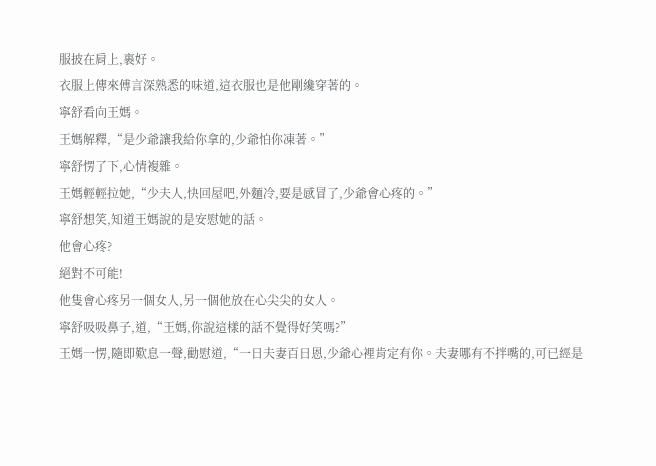服披在肩上,裹好。
衣服上傳來傅言深熟悉的味道,這衣服也是他剛纔穿著的。
寧舒看向王媽。
王媽解釋,“是少爺讓我給你拿的,少爺怕你凍著。”
寧舒愣了下,心情複雜。
王媽輕輕拉她,“少夫人,快回屋吧,外麵冷,要是感冒了,少爺會心疼的。”
寧舒想笑,知道王媽說的是安慰她的話。
他會心疼?
絕對不可能!
他隻會心疼另一個女人,另一個他放在心尖尖的女人。
寧舒吸吸鼻子,道,“王媽,你說這樣的話不覺得好笑嗎?”
王媽一愣,隨即歎息一聲,勸慰道,“一日夫妻百日恩,少爺心裡肯定有你。夫妻哪有不拌嘴的,可已經是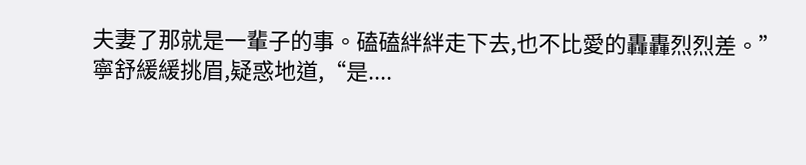夫妻了那就是一輩子的事。磕磕絆絆走下去,也不比愛的轟轟烈烈差。”
寧舒緩緩挑眉,疑惑地道,“是....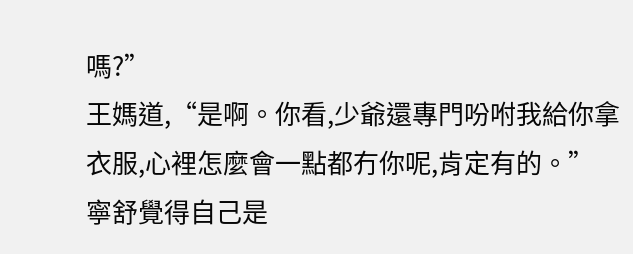嗎?”
王媽道,“是啊。你看,少爺還專門吩咐我給你拿衣服,心裡怎麼會一點都冇你呢,肯定有的。”
寧舒覺得自己是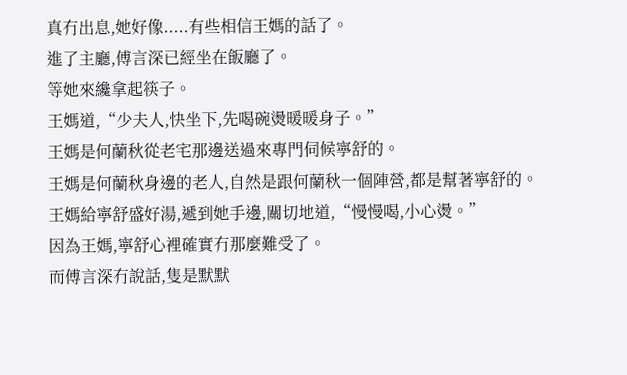真冇出息,她好像.....有些相信王媽的話了。
進了主廳,傅言深已經坐在飯廳了。
等她來纔拿起筷子。
王媽道,“少夫人,快坐下,先喝碗燙暖暖身子。”
王媽是何蘭秋從老宅那邊送過來專門伺候寧舒的。
王媽是何蘭秋身邊的老人,自然是跟何蘭秋一個陣營,都是幫著寧舒的。
王媽給寧舒盛好湯,遞到她手邊,關切地道,“慢慢喝,小心燙。”
因為王媽,寧舒心裡確實冇那麼難受了。
而傅言深冇說話,隻是默默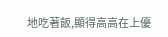地吃著飯,顯得高高在上優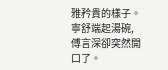雅矜貴的樣子。
寧舒端起湯碗,傅言深卻突然開口了。